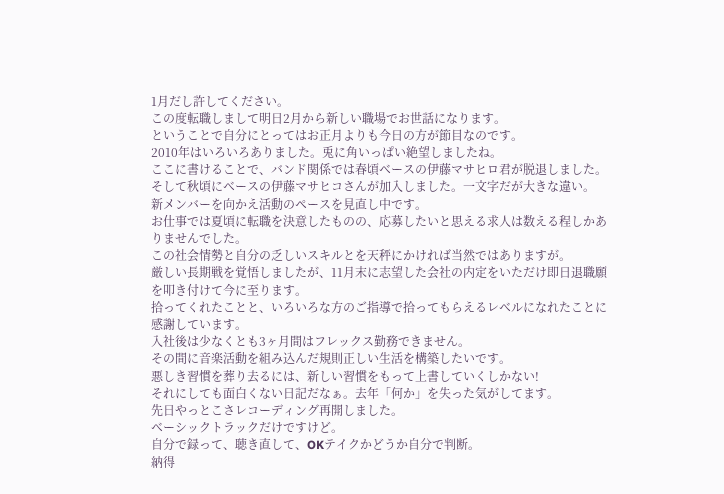1月だし許してください。
この度転職しまして明日2月から新しい職場でお世話になります。
ということで自分にとってはお正月よりも今日の方が節目なのです。
2010年はいろいろありました。兎に角いっぱい絶望しましたね。
ここに書けることで、バンド関係では春頃ベースの伊藤マサヒロ君が脱退しました。
そして秋頃にベースの伊藤マサヒコさんが加入しました。一文字だが大きな違い。
新メンバーを向かえ活動のペースを見直し中です。
お仕事では夏頃に転職を決意したものの、応募したいと思える求人は数える程しかありませんでした。
この社会情勢と自分の乏しいスキルとを天秤にかければ当然ではありますが。
厳しい長期戦を覚悟しましたが、11月末に志望した会社の内定をいただけ即日退職願を叩き付けて今に至ります。
拾ってくれたことと、いろいろな方のご指導で拾ってもらえるレベルになれたことに感謝しています。
入社後は少なくとも3ヶ月間はフレックス勤務できません。
その間に音楽活動を組み込んだ規則正しい生活を構築したいです。
悪しき習慣を葬り去るには、新しい習慣をもって上書していくしかない!
それにしても面白くない日記だなぁ。去年「何か」を失った気がしてます。
先日やっとこさレコーディング再開しました。
ベーシックトラックだけですけど。
自分で録って、聴き直して、OKテイクかどうか自分で判断。
納得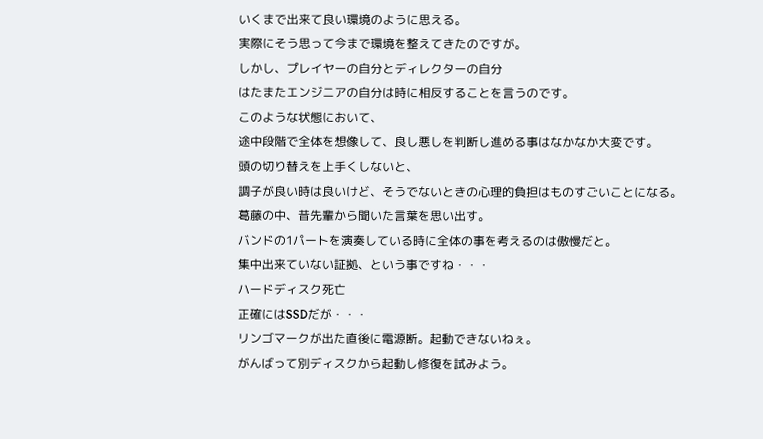いくまで出来て良い環境のように思える。
実際にそう思って今まで環境を整えてきたのですが。
しかし、プレイヤーの自分とディレクターの自分
はたまたエンジニアの自分は時に相反することを言うのです。
このような状態において、
途中段階で全体を想像して、良し悪しを判断し進める事はなかなか大変です。
頭の切り替えを上手くしないと、
調子が良い時は良いけど、そうでないときの心理的負担はものすごいことになる。
葛藤の中、昔先輩から聞いた言葉を思い出す。
バンドの1パートを演奏している時に全体の事を考えるのは傲慢だと。
集中出来ていない証拠、という事ですね・・・
ハードディスク死亡
正確にはSSDだが・・・
リンゴマークが出た直後に電源断。起動できないねぇ。
がんばって別ディスクから起動し修復を試みよう。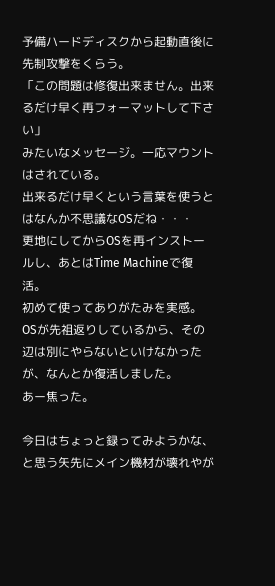予備ハードディスクから起動直後に先制攻撃をくらう。
「この問題は修復出来ません。出来るだけ早く再フォーマットして下さい」
みたいなメッセージ。一応マウントはされている。
出来るだけ早くという言葉を使うとはなんか不思議なOSだね・・・
更地にしてからOSを再インストールし、あとはTime Machineで復活。
初めて使ってありがたみを実感。
OSが先祖返りしているから、その辺は別にやらないといけなかったが、なんとか復活しました。
あー焦った。

今日はちょっと録ってみようかな、
と思う矢先にメイン機材が壊れやが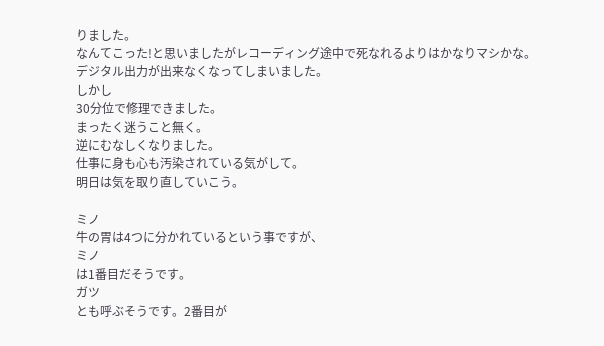りました。
なんてこった!と思いましたがレコーディング途中で死なれるよりはかなりマシかな。
デジタル出力が出来なくなってしまいました。
しかし
30分位で修理できました。
まったく迷うこと無く。
逆にむなしくなりました。
仕事に身も心も汚染されている気がして。
明日は気を取り直していこう。

ミノ
牛の胃は4つに分かれているという事ですが、
ミノ
は1番目だそうです。
ガツ
とも呼ぶそうです。2番目が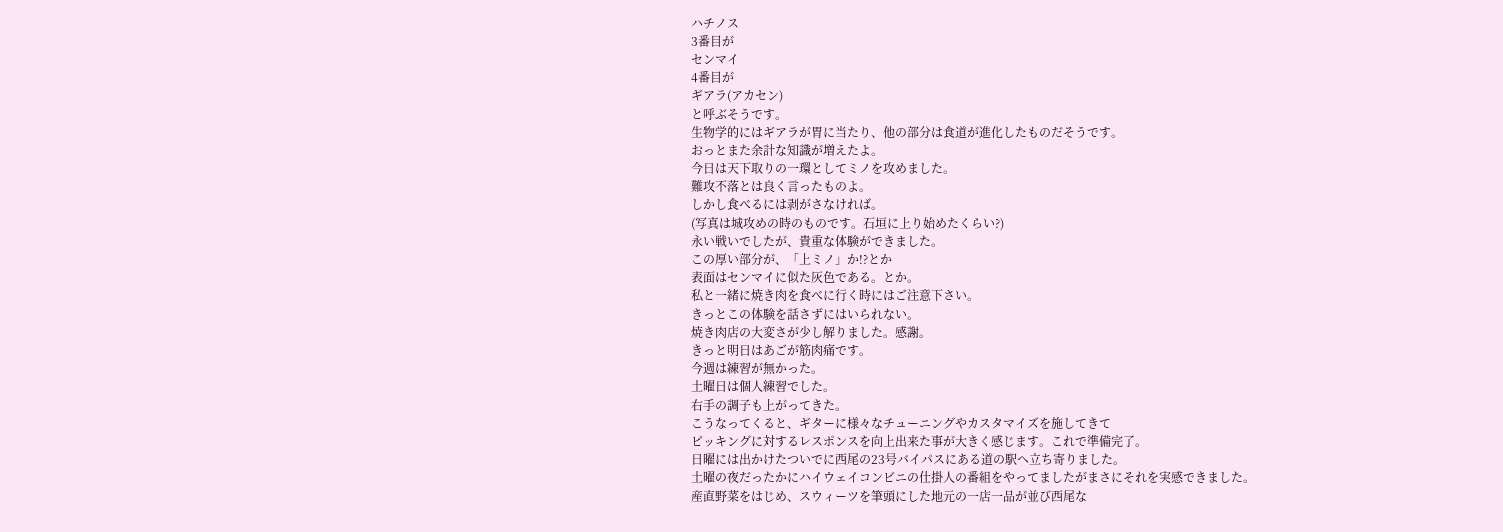ハチノス
3番目が
センマイ
4番目が
ギアラ(アカセン)
と呼ぶそうです。
生物学的にはギアラが胃に当たり、他の部分は食道が進化したものだそうです。
おっとまた余計な知識が増えたよ。
今日は天下取りの一環としてミノを攻めました。
難攻不落とは良く言ったものよ。
しかし食べるには剥がさなければ。
(写真は城攻めの時のものです。石垣に上り始めたくらい?)
永い戦いでしたが、貴重な体験ができました。
この厚い部分が、「上ミノ」か!?とか
表面はセンマイに似た灰色である。とか。
私と一緒に焼き肉を食べに行く時にはご注意下さい。
きっとこの体験を話さずにはいられない。
焼き肉店の大変さが少し解りました。感謝。
きっと明日はあごが筋肉痛です。
今週は練習が無かった。
土曜日は個人練習でした。
右手の調子も上がってきた。
こうなってくると、ギターに様々なチューニングやカスタマイズを施してきて
ピッキングに対するレスポンスを向上出来た事が大きく感じます。これで準備完了。
日曜には出かけたついでに西尾の23号バイパスにある道の駅へ立ち寄りました。
土曜の夜だったかにハイウェイコンビニの仕掛人の番組をやってましたがまさにそれを実感できました。
産直野菜をはじめ、スウィーツを筆頭にした地元の一店一品が並び西尾な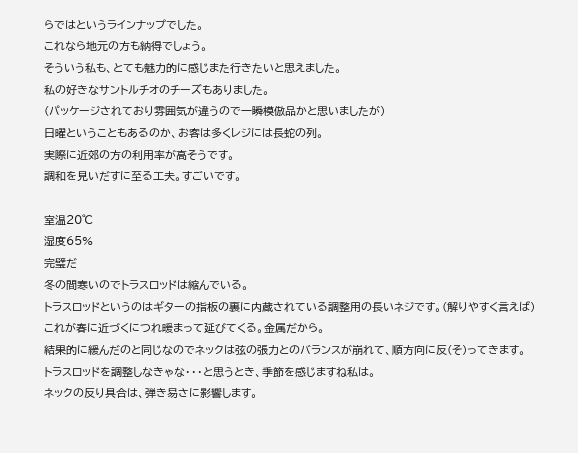らではというラインナップでした。
これなら地元の方も納得でしょう。
そういう私も、とても魅力的に感じまた行きたいと思えました。
私の好きなサントルチオのチーズもありました。
(パッケージされており雰囲気が違うので一瞬模倣品かと思いましたが)
日曜ということもあるのか、お客は多くレジには長蛇の列。
実際に近郊の方の利用率が高そうです。
調和を見いだすに至る工夫。すごいです。

室温20℃
湿度65%
完璧だ
冬の間寒いのでトラスロッドは縮んでいる。
トラスロッドというのはギターの指板の裏に内蔵されている調整用の長いネジです。(解りやすく言えば)
これが春に近づくにつれ暖まって延びてくる。金属だから。
結果的に緩んだのと同じなのでネックは弦の張力とのバランスが崩れて、順方向に反(そ)ってきます。
トラスロッドを調整しなきゃな・・・と思うとき、季節を感じますね私は。
ネックの反り具合は、弾き易さに影響します。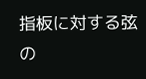指板に対する弦の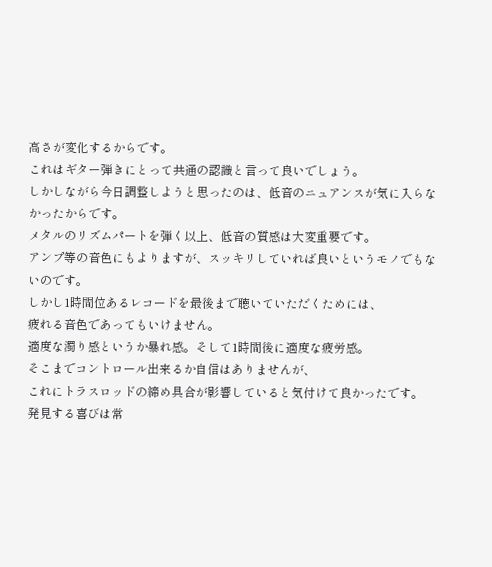高さが変化するからです。
これはギター弾きにとって共通の認識と言って良いでしょう。
しかしながら今日調整しようと思ったのは、低音のニュアンスが気に入らなかったからです。
メタルのリズムパートを弾く以上、低音の質感は大変重要です。
アンプ等の音色にもよりますが、スッキリしていれば良いというモノでもないのです。
しかし1時間位あるレコードを最後まで聴いていただくためには、
疲れる音色であってもいけません。
適度な濁り感というか暴れ感。そして1時間後に適度な疲労感。
そこまでコントロール出来るか自信はありませんが、
これにトラスロッドの締め具合が影響していると気付けて良かったです。
発見する喜びは常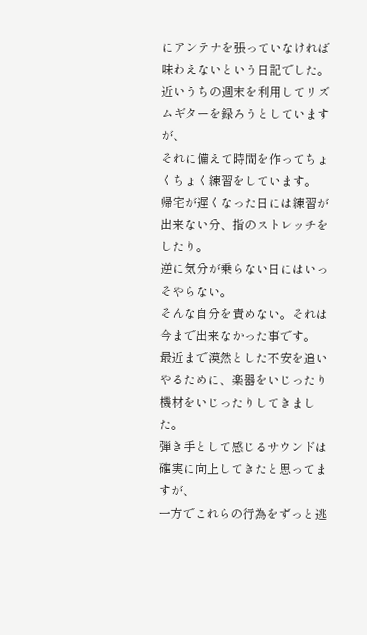にアンテナを張っていなければ味わえないという日記でした。
近いうちの週末を利用してリズムギターを録ろうとしていますが、
それに備えて時間を作ってちょくちょく練習をしています。
帰宅が遅くなった日には練習が出来ない分、指のストレッチをしたり。
逆に気分が乗らない日にはいっそやらない。
そんな自分を責めない。それは今まで出来なかった事です。
最近まで漠然とした不安を追いやるために、楽器をいじったり機材をいじったりしてきました。
弾き手として感じるサウンドは確実に向上してきたと思ってますが、
一方でこれらの行為をずっと逃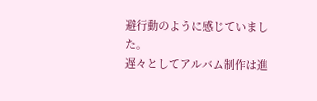避行動のように感じていました。
遅々としてアルバム制作は進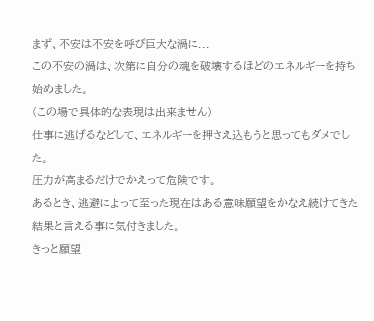まず、不安は不安を呼び巨大な渦に...
この不安の渦は、次第に自分の魂を破壊するほどのエネルギーを持ち始めました。
(この場で具体的な表現は出来ません)
仕事に逃げるなどして、エネルギーを押さえ込もうと思ってもダメでした。
圧力が高まるだけでかえって危険です。
あるとき、逃避によって至った現在はある意味願望をかなえ続けてきた結果と言える事に気付きました。
きっと願望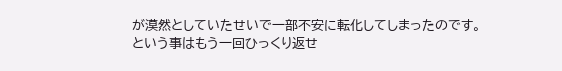が漠然としていたせいで一部不安に転化してしまったのです。
という事はもう一回ひっくり返せ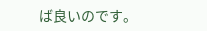ば良いのです。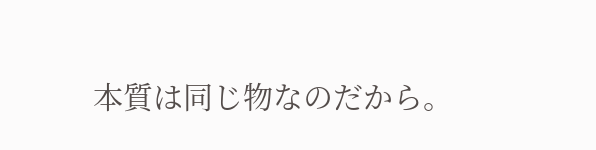本質は同じ物なのだから。